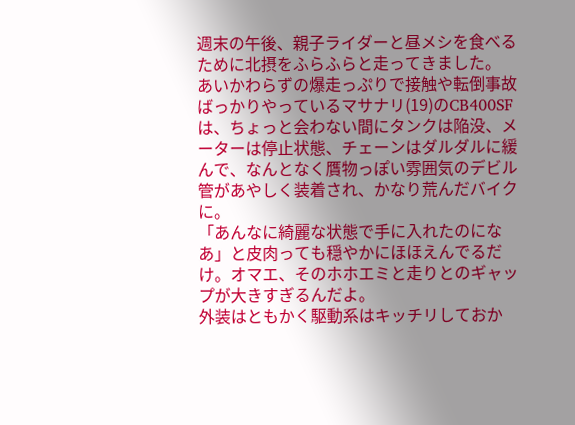週末の午後、親子ライダーと昼メシを食べるために北摂をふらふらと走ってきました。
あいかわらずの爆走っぷりで接触や転倒事故ばっかりやっているマサナリ(19)のCB400SFは、ちょっと会わない間にタンクは陥没、メーターは停止状態、チェーンはダルダルに緩んで、なんとなく贋物っぽい雰囲気のデビル管があやしく装着され、かなり荒んだバイクに。
「あんなに綺麗な状態で手に入れたのになあ」と皮肉っても穏やかにほほえんでるだけ。オマエ、そのホホエミと走りとのギャップが大きすぎるんだよ。
外装はともかく駆動系はキッチリしておか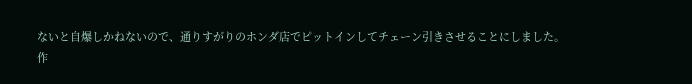ないと自爆しかねないので、通りすがりのホンダ店でピットインしてチェーン引きさせることにしました。
作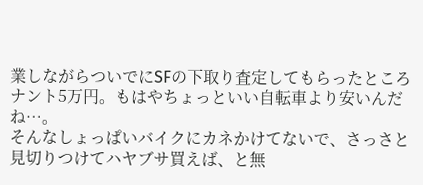業しながらついでにSFの下取り査定してもらったところナント5万円。もはやちょっといい自転車より安いんだね…。
そんなしょっぱいバイクにカネかけてないで、さっさと見切りつけてハヤブサ買えば、と無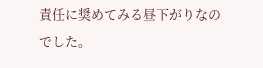責任に奨めてみる昼下がりなのでした。